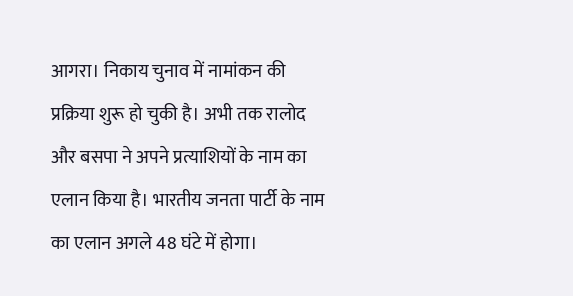आगरा। निकाय चुनाव में नामांकन की प्रक्रिया शुरू हो चुकी है। अभी तक रालोद और बसपा ने अपने प्रत्याशियों के नाम का एलान किया है। भारतीय जनता पार्टी के नाम का एलान अगले 48 घंटे में होगा।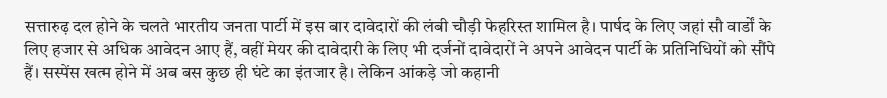सत्तारुढ़ दल होने के चलते भारतीय जनता पार्टी में इस बार दावेदारों की लंबी चौड़ी फेहरिस्त शामिल है। पार्षद के लिए जहां सौ वार्डों के लिए हजार से अधिक आवेदन आए हैं, वहीं मेयर की दावेदारी के लिए भी दर्जनों दावेदारों ने अपने आवेदन पार्टी के प्रतिनिधियों को सौंपे हैं। सस्पेंस खत्म होने में अब बस कुछ ही घंटे का इंतजार है। लेकिन आंकड़े जो कहानी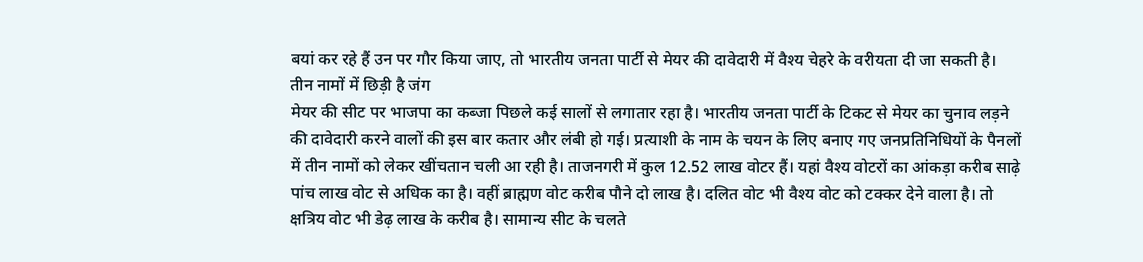बयां कर रहे हैं उन पर गौर किया जाए, तो भारतीय जनता पार्टी से मेयर की दावेदारी में वैश्य चेहरे के वरीयता दी जा सकती है।
तीन नामों में छिड़ी है जंग
मेयर की सीट पर भाजपा का कब्जा पिछले कई सालों से लगातार रहा है। भारतीय जनता पार्टी के टिकट से मेयर का चुनाव लड़ने की दावेदारी करने वालों की इस बार कतार और लंबी हो गई। प्रत्याशी के नाम के चयन के लिए बनाए गए जनप्रतिनिधियों के पैनलों में तीन नामों को लेकर खींचतान चली आ रही है। ताजनगरी में कुल 12.52 लाख वोटर हैं। यहां वैश्य वोटरों का आंकड़ा करीब साढ़े पांच लाख वोट से अधिक का है। वहीं ब्राह्मण वोट करीब पौने दो लाख है। दलित वोट भी वैश्य वोट को टक्कर देने वाला है। तो क्षत्रिय वोट भी डेढ़ लाख के करीब है। सामान्य सीट के चलते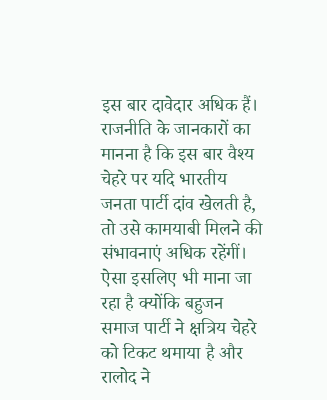इस बार दावेदार अधिक हैं। राजनीति के जानकारों का मानना है कि इस बार वैश्य चेहरे पर यदि भारतीय जनता पार्टी दांव खेलती है, तो उसे कामयाबी मिलने की संभावनाएं अधिक रहेंगीं। ऐसा इसलिए भी माना जा रहा है क्योंकि बहुजन समाज पार्टी ने क्षत्रिय चेहरे को टिकट थमाया है और रालोद ने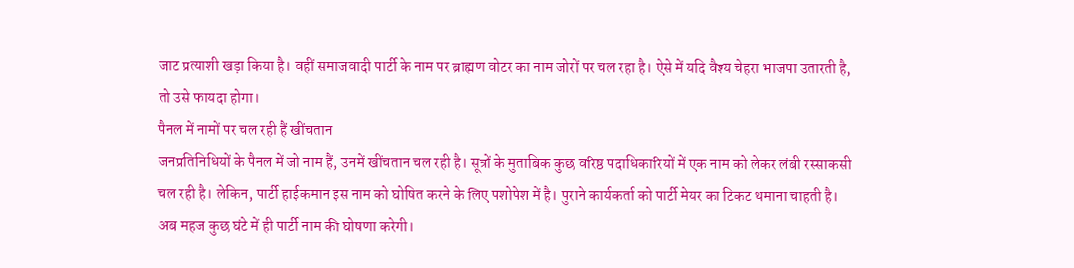जाट प्रत्याशी खड़ा किया है। वहीं समाजवादी पार्टी के नाम पर ब्राह्मण वोटर का नाम जोरों पर चल रहा है। ऐसे में यदि वैश्य चेहरा भाजपा उतारती है, तो उसे फायदा होगा।
पैनल में नामों पर चल रही हैं खींचतान
जनप्रतिनिधियों के पैनल में जो नाम हैं, उनमें खींचतान चल रही है। सूत्रों के मुताबिक कुछ वरिष्ठ पदाधिकारियों में एक नाम को लेकर लंबी रस्साकसी चल रही है। लेकिन, पार्टी हाईकमान इस नाम को घोषित करने के लिए पशोपेश में है। पुराने कार्यकर्ता को पार्टी मेयर का टिकट थमाना चाहती है। अब महज कुछ घंटे में ही पार्टी नाम की घोषणा करेगी।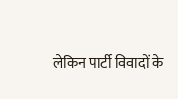लेकिन पार्टी विवादों के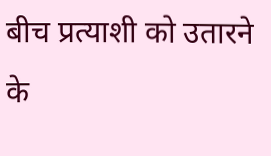बीच प्रत्याशी को उतारने के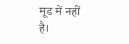मूड में नहीं है।